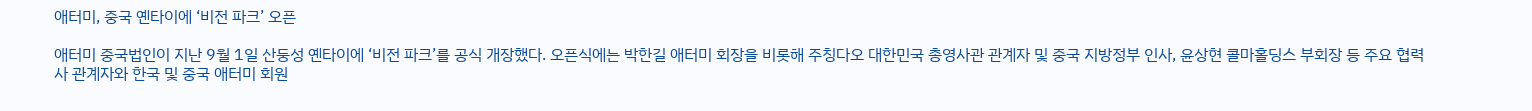애터미, 중국 옌타이에 ‘비전 파크’ 오픈

애터미 중국법인이 지난 9월 1일 산둥성 옌타이에 ‘비전 파크’를 공식 개장했다. 오픈식에는 박한길 애터미 회장을 비롯해 주칭다오 대한민국 총영사관 관계자 및 중국 지방정부 인사, 윤상현 콜마홀딩스 부회장 등 주요 협력사 관계자와 한국 및 중국 애터미 회원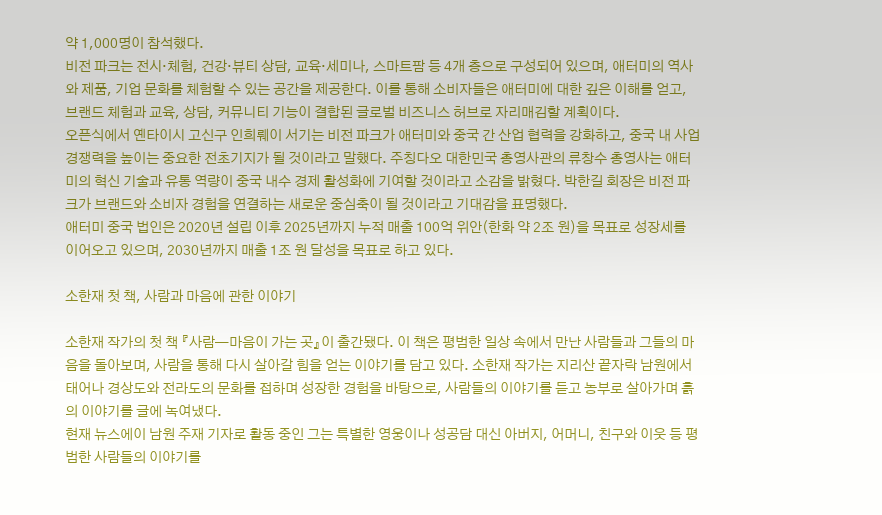약 1,000명이 참석했다.
비전 파크는 전시·체험, 건강·뷰티 상담, 교육·세미나, 스마트팜 등 4개 층으로 구성되어 있으며, 애터미의 역사와 제품, 기업 문화를 체험할 수 있는 공간을 제공한다. 이를 통해 소비자들은 애터미에 대한 깊은 이해를 얻고, 브랜드 체험과 교육, 상담, 커뮤니티 기능이 결합된 글로벌 비즈니스 허브로 자리매김할 계획이다.
오픈식에서 옌타이시 고신구 인희뤠이 서기는 비전 파크가 애터미와 중국 간 산업 협력을 강화하고, 중국 내 사업 경쟁력을 높이는 중요한 전초기지가 될 것이라고 말했다. 주칭다오 대한민국 총영사관의 류창수 총영사는 애터미의 혁신 기술과 유통 역량이 중국 내수 경제 활성화에 기여할 것이라고 소감을 밝혔다. 박한길 회장은 비전 파크가 브랜드와 소비자 경험을 연결하는 새로운 중심축이 될 것이라고 기대감을 표명했다.
애터미 중국 법인은 2020년 설립 이후 2025년까지 누적 매출 100억 위안(한화 약 2조 원)을 목표로 성장세를 이어오고 있으며, 2030년까지 매출 1조 원 달성을 목표로 하고 있다.

소한재 첫 책, 사람과 마음에 관한 이야기

소한재 작가의 첫 책 『사람—마음이 가는 곳』이 출간됐다. 이 책은 평범한 일상 속에서 만난 사람들과 그들의 마음을 돌아보며, 사람을 통해 다시 살아갈 힘을 얻는 이야기를 담고 있다. 소한재 작가는 지리산 끝자락 남원에서 태어나 경상도와 전라도의 문화를 접하며 성장한 경험을 바탕으로, 사람들의 이야기를 듣고 농부로 살아가며 흙의 이야기를 글에 녹여냈다.
현재 뉴스에이 남원 주재 기자로 활동 중인 그는 특별한 영웅이나 성공담 대신 아버지, 어머니, 친구와 이웃 등 평범한 사람들의 이야기를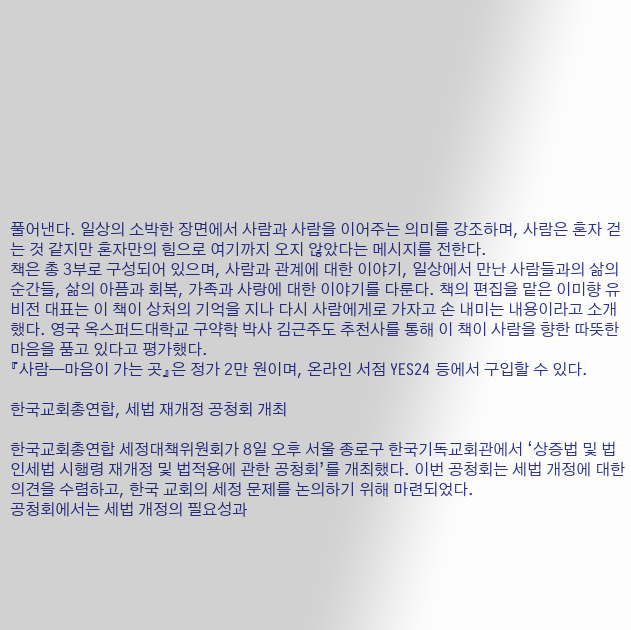풀어낸다. 일상의 소박한 장면에서 사람과 사람을 이어주는 의미를 강조하며, 사람은 혼자 걷는 것 같지만 혼자만의 힘으로 여기까지 오지 않았다는 메시지를 전한다.
책은 총 3부로 구성되어 있으며, 사람과 관계에 대한 이야기, 일상에서 만난 사람들과의 삶의 순간들, 삶의 아픔과 회복, 가족과 사랑에 대한 이야기를 다룬다. 책의 편집을 맡은 이미향 유비전 대표는 이 책이 상처의 기억을 지나 다시 사람에게로 가자고 손 내미는 내용이라고 소개했다. 영국 옥스퍼드대학교 구약학 박사 김근주도 추천사를 통해 이 책이 사람을 향한 따뜻한 마음을 품고 있다고 평가했다.
『사람—마음이 가는 곳』은 정가 2만 원이며, 온라인 서점 YES24 등에서 구입할 수 있다.

한국교회총연합, 세법 재개정 공청회 개최

한국교회총연합 세정대책위원회가 8일 오후 서울 종로구 한국기독교회관에서 ‘상증법 및 법인세법 시행령 재개정 및 법적용에 관한 공청회’를 개최했다. 이번 공청회는 세법 개정에 대한 의견을 수렴하고, 한국 교회의 세정 문제를 논의하기 위해 마련되었다.
공청회에서는 세법 개정의 필요성과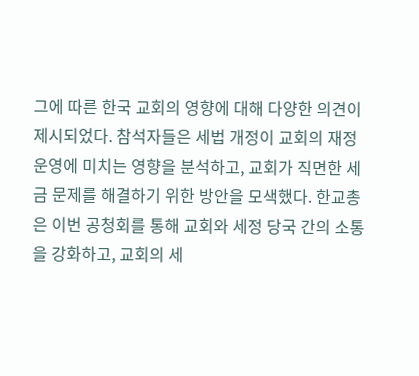그에 따른 한국 교회의 영향에 대해 다양한 의견이 제시되었다. 참석자들은 세법 개정이 교회의 재정 운영에 미치는 영향을 분석하고, 교회가 직면한 세금 문제를 해결하기 위한 방안을 모색했다. 한교총은 이번 공청회를 통해 교회와 세정 당국 간의 소통을 강화하고, 교회의 세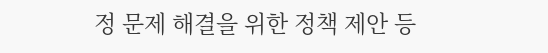정 문제 해결을 위한 정책 제안 등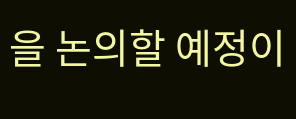을 논의할 예정이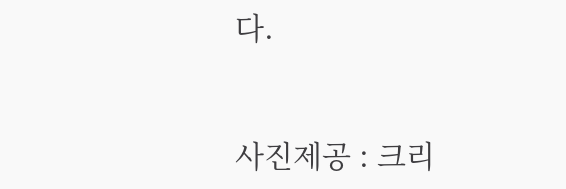다.


사진제공 : 크리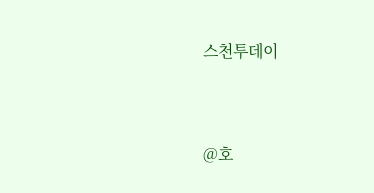스천투데이


@호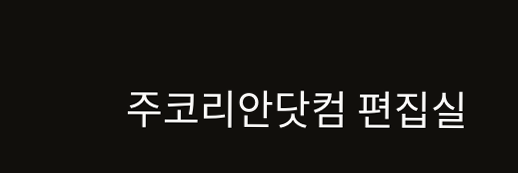주코리안닷컴 편집실